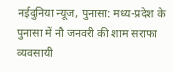नईदुनिया न्यूज, पुनासा: मध्य-प्रदेश के पुनासा में नौ जनवरी की शाम सराफा व्यवसायी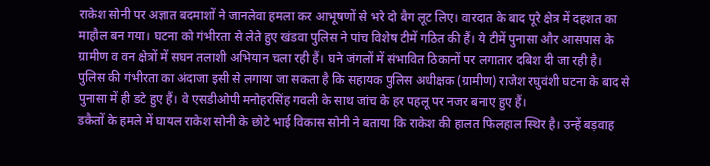राकेश सोनी पर अज्ञात बदमाशों ने जानलेवा हमला कर आभूषणों से भरे दो बैग लूट लिए। वारदात के बाद पूरे क्षेत्र में दहशत का माहौल बन गया। घटना को गंभीरता से लेते हुए खंडवा पुलिस ने पांच विशेष टीमें गठित की हैं। ये टीमें पुनासा और आसपास के ग्रामीण व वन क्षेत्रों में सघन तलाशी अभियान चला रही हैं। घने जंगलों में संभावित ठिकानों पर लगातार दबिश दी जा रही है।
पुलिस की गंभीरता का अंदाजा इसी से लगाया जा सकता है कि सहायक पुलिस अधीक्षक (ग्रामीण) राजेश रघुवंशी घटना के बाद से पुनासा में ही डटे हुए हैं। वे एसडीओपी मनोहरसिंह गवली के साथ जांच के हर पहलू पर नजर बनाए हुए हैं।
डकैतों के हमले में घायल राकेश सोनी के छोटे भाई विकास सोनी ने बताया कि राकेश की हालत फिलहाल स्थिर है। उन्हें बड़वाह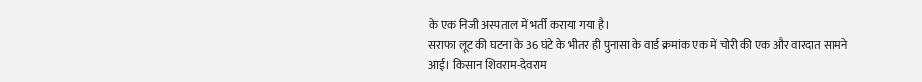के एक निजी अस्पताल में भर्ती कराया गया है।
सराफा लूट की घटना के 36 घंटे के भीतर ही पुनासा के वार्ड क्रमांक एक में चोरी की एक और वारदात सामने आई। किसान शिवराम-देवराम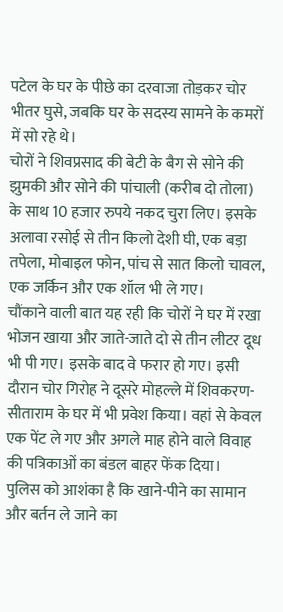पटेल के घर के पीछे का दरवाजा तोड़कर चोर भीतर घुसे, जबकि घर के सदस्य सामने के कमरों में सो रहे थे।
चोरों ने शिवप्रसाद की बेटी के बैग से सोने की झुमकी और सोने की पांचाली (करीब दो तोला) के साथ 10 हजार रुपये नकद चुरा लिए। इसके अलावा रसोई से तीन किलो देशी घी, एक बड़ा तपेला, मोबाइल फोन, पांच से सात किलो चावल, एक जर्किन और एक शॉल भी ले गए।
चौंकाने वाली बात यह रही कि चोरों ने घर में रखा भोजन खाया और जाते-जाते दो से तीन लीटर दूध भी पी गए। इसके बाद वे फरार हो गए। इसी दौरान चोर गिरोह ने दूसरे मोहल्ले में शिवकरण-सीताराम के घर में भी प्रवेश किया। वहां से केवल एक पेंट ले गए और अगले माह होने वाले विवाह की पत्रिकाओं का बंडल बाहर फेंक दिया।
पुलिस को आशंका है कि खाने-पीने का सामान और बर्तन ले जाने का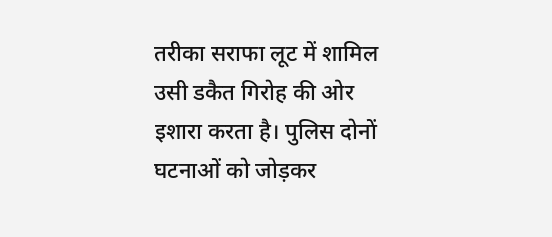तरीका सराफा लूट में शामिल उसी डकैत गिरोह की ओर इशारा करता है। पुलिस दोनों घटनाओं को जोड़कर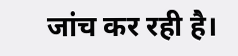जांच कर रही है।